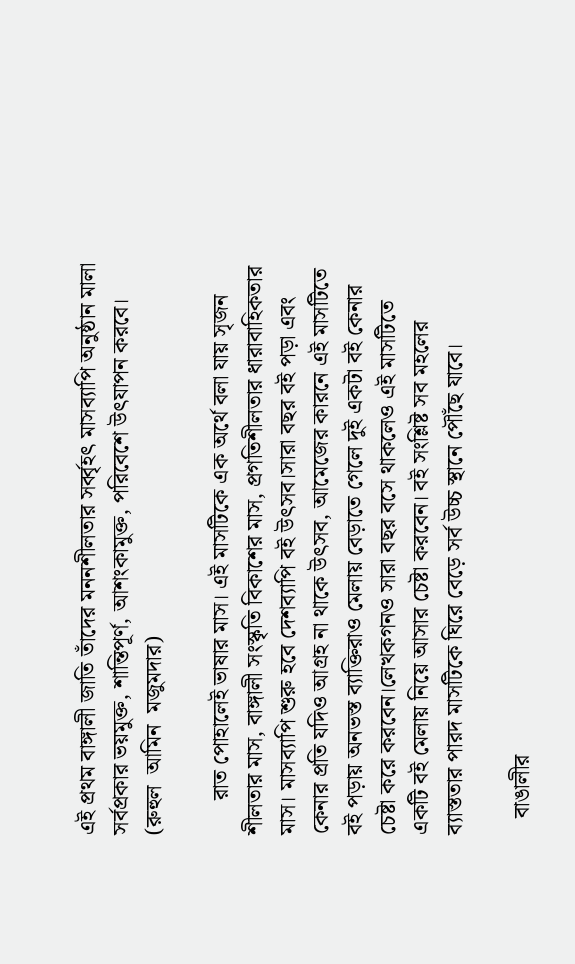এই প্রথম বাঙ্গালী জাতি তাঁদের মননশীলতার সর্ব্বৃহৎ মাসব্যাপি অনুষ্ঠান মালা সর্বপ্রকার ভয়মুক্ত, শান্তিপূর্ণ, আশংকামুক্ত, পরিবেশে উৎযাপন করবে।
(রুহুল  আমিন  মজুমদার)

      রাত পোহালেই ভাষার মাস। এই মাসটিকে এক অর্থে বলা যায় সৃজন শীলতার মাস, বাঙ্গালী সংস্কৃতি বিকাশের মাস, প্রগতিশীলতার ধারাবাহিকতার মাস। মাসব্যাপি শুরু হবে দেশব্যাপি বই উৎসব।সারা বছর বই পড়া এবং কেনার প্রতি যদিও আগ্রহ না থাকে উৎসব, আমেজের কারনে এই মাসটিতে বই পড়ায় অনভস্ত ব্যাক্তিরাও মেলায় বেড়াতে গেলে দুই একটা বই কেনার চেষ্টা করে করবেন।লেখকগনও সারা বছর বসে থাকলেও এই মাসটিতে একটি বই মেলায় নিয়ে আসার চেষ্টা করবেন। বই সংশ্লিষ্ট সব মহলের ব্যাস্ততার পারদ মাসটিকে ঘিরে বেড়ে সর্ব উচ্চ স্থানে পৌঁছে যাবে।

   বাঙালীর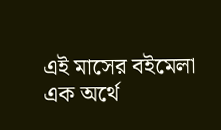এই মাসের বইমেলা এক অর্থে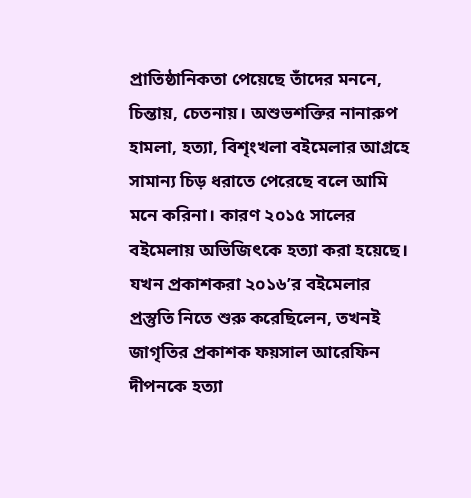প্রাতিষ্ঠানিকতা পেয়েছে তাঁদের মননে, চিন্তায়, চেতনায়। অশুভশক্তির নানারুপ হামলা, হত্যা, বিশৃংখলা বইমেলার আগ্রহে সামান্য চিড় ধরাতে পেরেছে বলে আমি মনে করিনা। কারণ ২০১৫ সালের বইমেলায় অভিজিৎকে হত্যা করা হয়েছে। যখন প্রকাশকরা ২০১৬’র বইমেলার প্রস্তুতি নিতে শুরু করেছিলেন, তখনই জাগৃতির প্রকাশক ফয়সাল আরেফিন দীপনকে হত্যা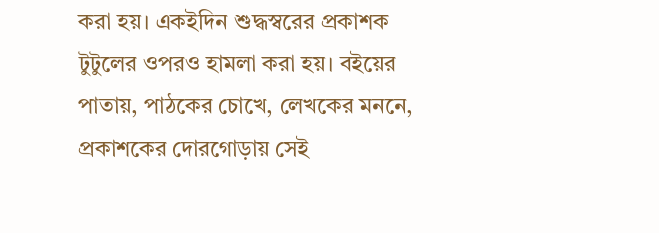করা হয়। একইদিন শুদ্ধস্বরের প্রকাশক টুটুলের ওপরও হামলা করা হয়। বইয়ের পাতায়, পাঠকের চোখে, লেখকের মননে, প্রকাশকের দোরগোড়ায় সেই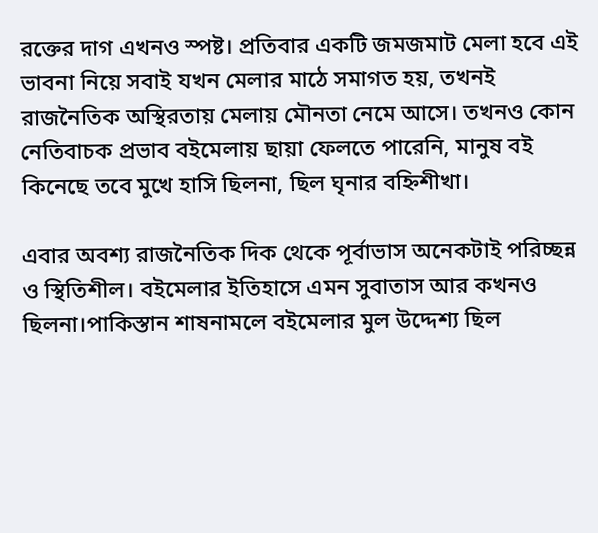রক্তের দাগ এখনও স্পষ্ট। প্রতিবার একটি জমজমাট মেলা হবে এই ভাবনা নিয়ে সবাই যখন মেলার মাঠে সমাগত হয়, তখনই রাজনৈতিক অস্থিরতায় মেলায় মৌনতা নেমে আসে। তখনও কোন নেতিবাচক প্রভাব বইমেলায় ছায়া ফেলতে পারেনি, মানুষ বই কিনেছে তবে মুখে হাসি ছিলনা, ছিল ঘৃনার বহ্নিশীখা।

এবার অবশ্য রাজনৈতিক দিক থেকে পূর্বাভাস অনেকটাই পরিচ্ছন্ন  ও স্থিতিশীল। বইমেলার ইতিহাসে এমন সুবাতাস আর কখনও ছিলনা।পাকিস্তান শাষনামলে বইমেলার মুল উদ্দেশ্য ছিল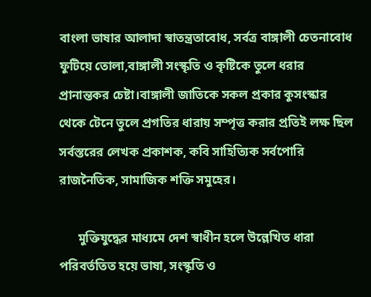বাংলা ভাষার আলাদা স্বাতন্ত্রতাবোধ, সর্বত্র বাঙ্গালী চেতনাবোধ ফুটিয়ে তোলা,বাঙ্গালী সংস্কৃতি ও কৃষ্টিকে তুলে ধরার প্রানান্তকর চেষ্টা।বাঙ্গালী জাতিকে সকল প্রকার কুসংস্কার থেকে টেনে তুলে প্রগতির ধারায় সম্পৃত্ত করার প্রতিই লক্ষ ছিল সর্বস্তরের লেখক প্রকাশক, কবি সাহিত্যিক সর্বপোরি রাজনৈতিক, সামাজিক শক্তি সমুহের।

      মুক্তিযুদ্ধের মাধ্যমে দেশ স্বাধীন হলে উল্লেখিত ধারা পরিবর্ততিত হয়ে ভাষা, সংস্কৃতি ও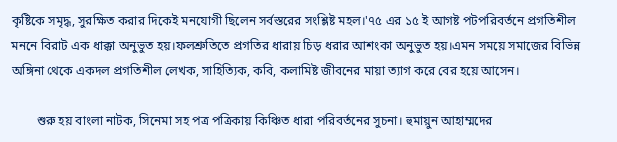কৃষ্টিকে সমৃদ্ধ, সুরক্ষিত করার দিকেই মনযোগী ছিলেন সর্বস্তরের সংশ্লিষ্ট মহল।'৭৫ এর ১৫ ই আগষ্ট পটপরিবর্তনে প্রগতিশীল মননে বিরাট এক ধাক্কা অনুভুত হয়।ফলশ্রুতিতে প্রগতির ধারায় চিড় ধরার আশংকা অনুভুত হয়।এমন সময়ে সমাজের বিভিন্ন অঙ্গিনা থেকে একদল প্রগতিশীল লেখক, সাহিত্যিক, কবি, কলামিষ্ট জীবনের মায়া ত্যাগ করে বের হয়ে আসেন।

        শুরু হয় বাংলা নাটক, সিনেমা সহ পত্র পত্রিকায় কিঞ্চিত ধারা পরিবর্তনের সুচনা। হুমায়ুন আহাম্মদের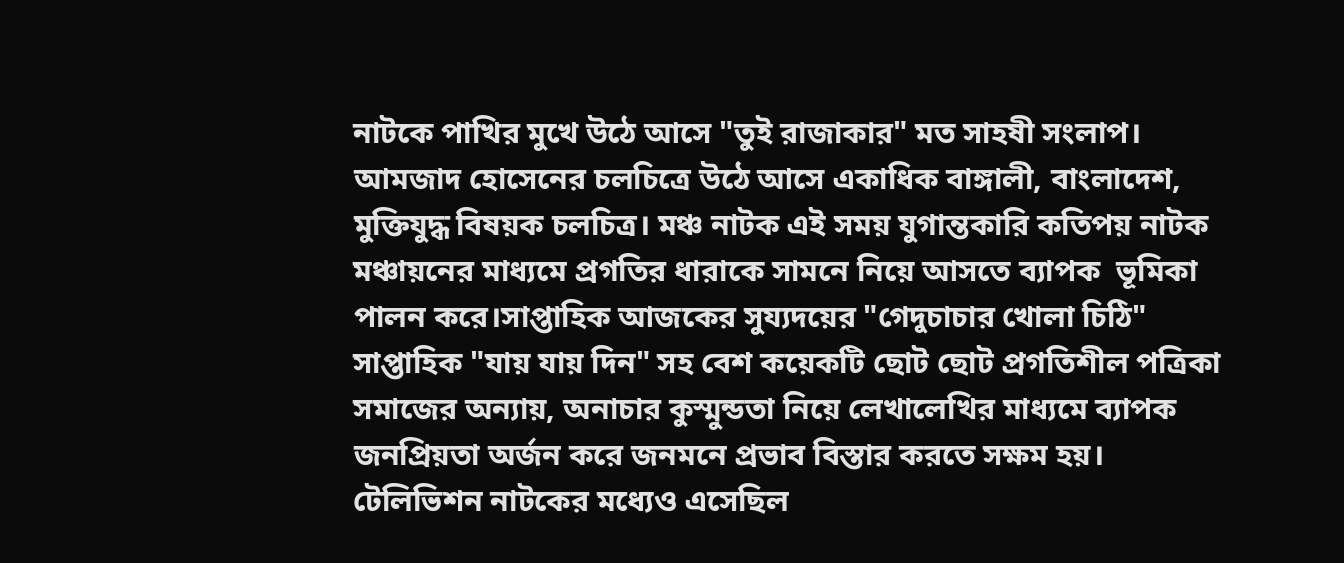নাটকে পাখির মুখে উঠে আসে "তুই রাজাকার" মত সাহষী সংলাপ। আমজাদ হোসেনের চলচিত্রে উঠে আসে একাধিক বাঙ্গালী, বাংলাদেশ, মুক্তিযুদ্ধ বিষয়ক চলচিত্র। মঞ্চ নাটক এই সময় যুগান্তকারি কতিপয় নাটক মঞ্চায়নের মাধ্যমে প্রগতির ধারাকে সামনে নিয়ে আসতে ব্যাপক  ভূমিকা পালন করে।সাপ্তাহিক আজকের সুয্যদয়ের "গেদুচাচার খোলা চিঠি" সাপ্তাহিক "যায় যায় দিন" সহ বেশ কয়েকটি ছোট ছোট প্রগতিশীল পত্রিকা সমাজের অন্যায়, অনাচার কুস্মুন্ডতা নিয়ে লেখালেখির মাধ্যমে ব্যাপক জনপ্রিয়তা অর্জন করে জনমনে প্রভাব বিস্তার করতে সক্ষম হয়। টেলিভিশন নাটকের মধ্যেও এসেছিল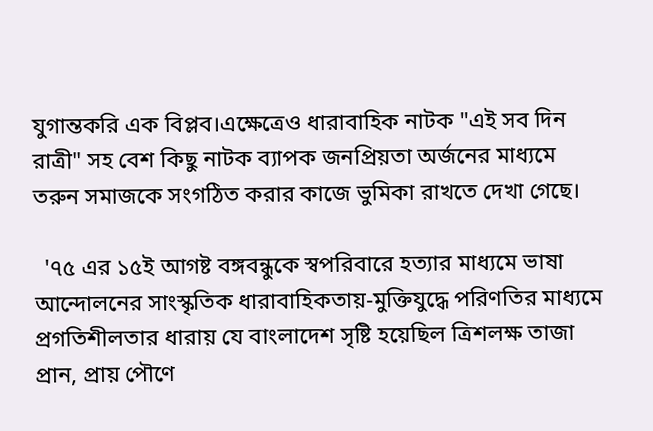যুগান্তকরি এক বিপ্লব।এক্ষেত্রেও ধারাবাহিক নাটক "এই সব দিন রাত্রী" সহ বেশ কিছু নাটক ব্যাপক জনপ্রিয়তা অর্জনের মাধ্যমে তরুন সমাজকে সংগঠিত করার কাজে ভুমিকা রাখতে দেখা গেছে।

  '৭৫ এর ১৫ই আগষ্ট বঙ্গবন্ধুকে স্বপরিবারে হত্যার মাধ্যমে ভাষা আন্দোলনের সাংস্কৃতিক ধারাবাহিকতায়-মুক্তিযুদ্ধে পরিণতির মাধ্যমে প্রগতিশীলতার ধারায় যে বাংলাদেশ সৃষ্টি হয়েছিল ত্রিশলক্ষ তাজা প্রান, প্রায় পৌণে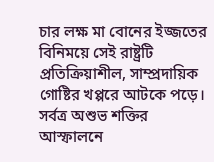চার লক্ষ মা বোনের ইজ্জতের বিনিময়ে সেই রাষ্ট্রটি প্রতিক্রিয়াশীল, সাম্প্রদায়িক গোষ্টির খপ্পরে আটকে পড়ে। সর্বত্র অশুভ শক্তির আস্ফালনে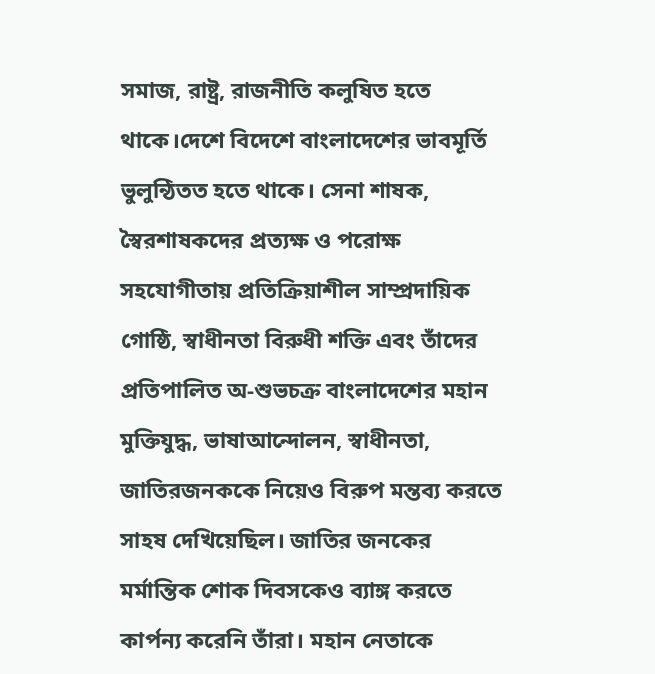সমাজ, রাষ্ট্র, রাজনীতি কলুষিত হতে থাকে।দেশে বিদেশে বাংলাদেশের ভাবমূর্তি ভুলুন্ঠিতত হতে থাকে। সেনা শাষক, স্বৈরশাষকদের প্রত্যক্ষ ও পরোক্ষ সহযোগীতায় প্রতিক্রিয়াশীল সাম্প্রদায়িক গোষ্ঠি, স্বাধীনতা বিরুধী শক্তি এবং তাঁদের প্রতিপালিত অ-শুভচক্র বাংলাদেশের মহান মুক্তিযুদ্ধ, ভাষাআন্দোলন, স্বাধীনতা, জাতিরজনককে নিয়েও বিরুপ মন্তব্য করতে সাহষ দেখিয়েছিল। জাতির জনকের মর্মান্তিক শোক দিবসকেও ব্যাঙ্গ করতে কার্পন্য করেনি তাঁরা। মহান নেতাকে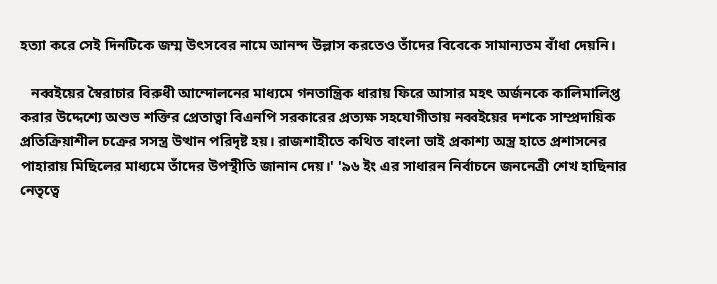হত্যা করে সেই দিনটিকে জম্ম উৎসবের নামে আনন্দ উল্লাস করতেও তাঁদের বিবেকে সামান্যতম বাঁধা দেয়নি।

   নব্বইয়ের স্বৈরাচার বিরুধী আন্দোলনের মাধ্যমে গনতান্ত্রিক ধারায় ফিরে আসার মহৎ অর্জনকে কালিমালিপ্ত করার উদ্দেশ্যে অশুভ শক্তির প্রেতাত্বা বিএনপি সরকারের প্রত্যক্ষ সহযোগীতায় নব্বইয়ের দশকে সাম্প্রদায়িক প্রতিক্রিয়াশীল চক্রের সসস্ত্র উত্থান পরিদৃষ্ট হয়। রাজশাহীতে কথিত বাংলা ভাই প্রকাশ্য অস্ত্র হাতে প্রশাসনের পাহারায় মিছিলের মাধ্যমে তাঁদের উপস্থীতি জানান দেয়।' '৯৬ ইং এর সাধারন নির্বাচনে জননেত্রী শেখ হাছিনার নেতৃত্বে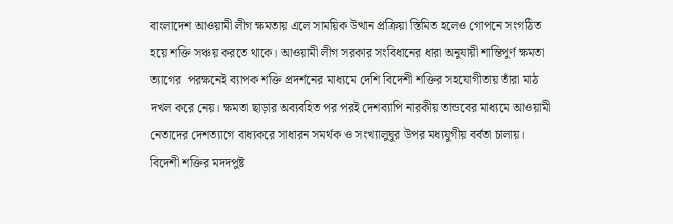বাংলাদেশ আওয়ামী লীগ ক্ষমতায় এলে সাময়িক উত্থান প্রক্রিয়া স্তিমিত হলেও গোপনে সংগঠিত হয়ে শক্তি সঞ্চয় করতে থাকে। আওয়ামী লীগ সরকার সংবিধানের ধারা অনুযায়ী শান্তিপুর্ণ ক্ষমতা ত্যাগের  পরক্ষনেই ব্যাপক শক্তি প্রদর্শনের মাধ্যমে দেশি বিদেশী শক্তির সহযোগীতায় তাঁরা মাঠ দখল করে নেয়। ক্ষমতা ছাড়ার অব্যবহিত পর পরই দেশব্যাপি নারকীয় তান্ডবের মাধ্যমে আওয়ামী নেতাদের দেশত্যাগে বাধ্যকরে সাধারন সমর্থক ও সংখ্যালুঘুর উপর মধ্যযুগীয় বর্বতা চালায়। বিদেশী শক্তির মদদপুষ্ট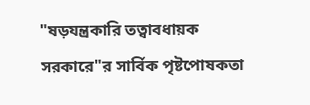"ষড়যন্ত্রকারি তত্বাবধায়ক সরকারে"র সার্বিক পৃষ্টপোষকতা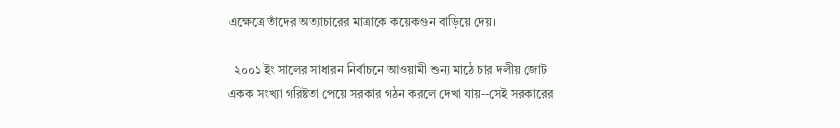এক্ষেত্রে তাঁদের অত্যাচারের মাত্রাকে কয়েকগুন বাড়িয়ে দেয়।

  ২০০১ ইং সালের সাধারন নির্বাচনে আওয়ামী শুন্য মাঠে চার দলীয় জোট একক সংখ্যা গরিষ্টতা পেয়ে সরকার গঠন করলে দেখা যায়--সেই সরকারের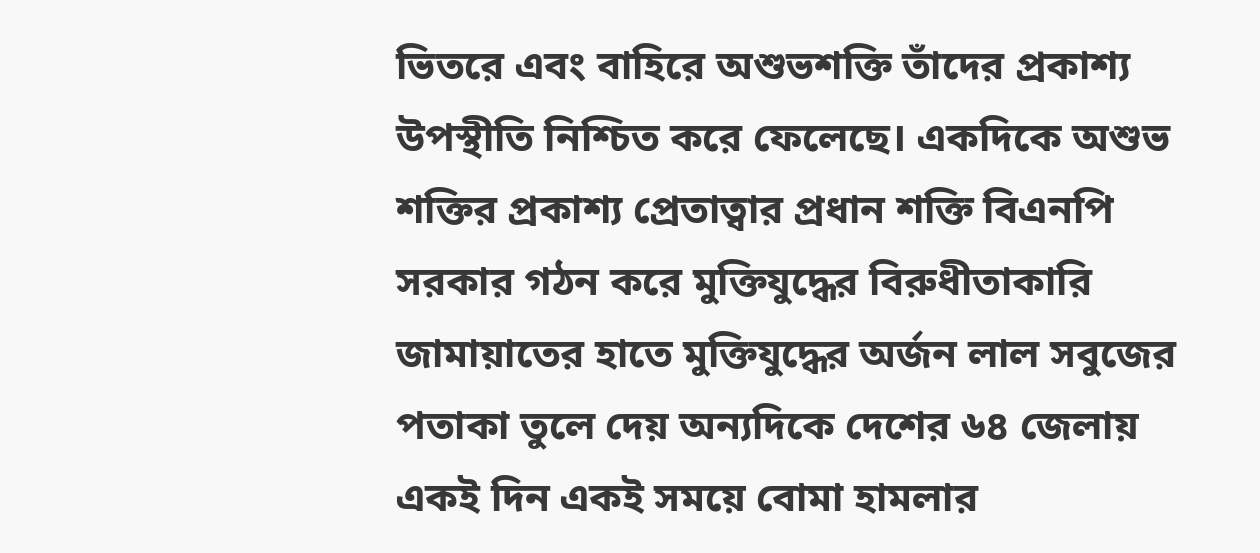ভিতরে এবং বাহিরে অশুভশক্তি তাঁদের প্রকাশ্য উপস্থীতি নিশ্চিত করে ফেলেছে। একদিকে অশুভ শক্তির প্রকাশ্য প্রেতাত্বার প্রধান শক্তি বিএনপি সরকার গঠন করে মুক্তিযুদ্ধের বিরুধীতাকারি জামায়াতের হাতে মুক্তিযুদ্ধের অর্জন লাল সবুজের পতাকা তুলে দেয় অন্যদিকে দেশের ৬৪ জেলায় একই দিন একই সময়ে বোমা হামলার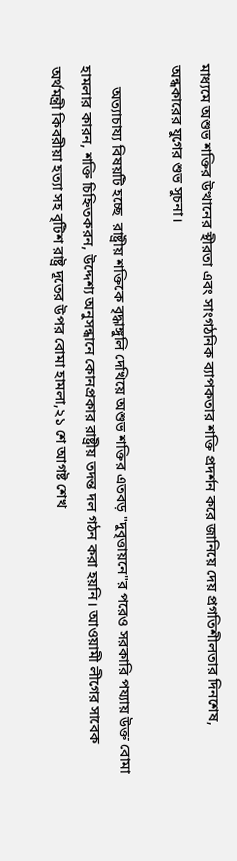মাধ্যমে অশুভ শক্তির উত্থানের স্থীরতা এবং সাংগঠনিক ব্যাপকতার শক্তি প্রদর্শন করে জানিয়ে দেয় প্রগতিশীলতার দিনশেষ, অন্ধকারের যুগের শুভ সুচনা।

      অত্যাচায্য বিষয়টি হচ্ছে  রাষ্ট্রীয় শক্তিকে বৃদ্ধাঙ্গুলি দেখিয়ে অশুভ শক্তির এতবড় "দুবৃত্তায়নে"র পরেও সরকারি পয্যায় উক্ত বোমা হামলার কারন, শক্তি চিহ্নিতকরন, উদ্দেশ্য অনুসন্ধানে কোনপ্রকার রাষ্ট্রীয় তদন্ত দল গঠন করা হয়নি। আওয়ামী লীগের সাবেক অর্থমন্ত্রী কিবরীয়া হত্যা সহ বৃটিশ রাষ্ট্র দূতের উপর বোমা হামলা,২১ শে আগষ্ট শেখ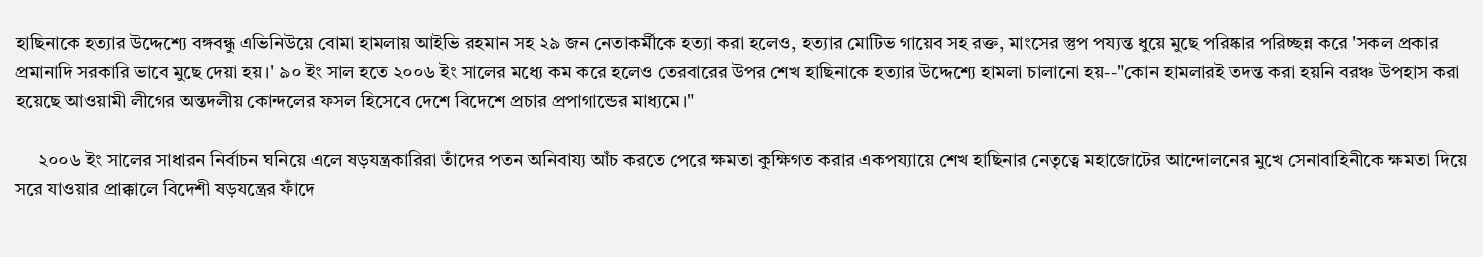হাছিনাকে হত্যার উদ্দেশ্যে বঙ্গবন্ধু এভিনিউয়ে বোমা হামলায় আইভি রহমান সহ ২৯ জন নেতাকর্মীকে হত্যা করা হলেও, হত্যার মোটিভ গায়েব সহ রক্ত, মাংসের স্তুপ পয্যন্ত ধুয়ে মুছে পরিষ্কার পরিচ্ছন্ন করে 'সকল প্রকার প্রমানাদি সরকারি ভাবে মুছে দেয়া হয়।' ৯০ ইং সাল হতে ২০০৬ ইং সালের মধ্যে কম করে হলেও তেরবারের উপর শেখ হাছিনাকে হত্যার উদ্দেশ্যে হামলা চালানো হয়--"কোন হামলারই তদন্ত করা হয়নি বরঞ্চ উপহাস করা হয়েছে আওয়ামী লীগের অন্তদলীয় কোন্দলের ফসল হিসেবে দেশে বিদেশে প্রচার প্রপাগান্ডের মাধ্যমে।"

     ২০০৬ ইং সালের সাধারন নির্বাচন ঘনিয়ে এলে ষড়যন্ত্রকারিরা তাঁদের পতন অনিবায্য আঁচ করতে পেরে ক্ষমতা কুক্ষিগত করার একপয্যায়ে শেখ হাছিনার নেতৃত্বে মহাজোটের আন্দোলনের মুখে সেনাবাহিনীকে ক্ষমতা দিয়ে সরে যাওয়ার প্রাক্কালে বিদেশী ষড়যন্ত্রের ফাঁদে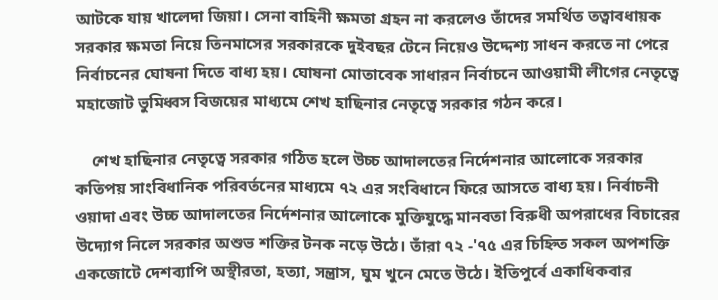আটকে যায় খালেদা জিয়া। সেনা বাহিনী ক্ষমতা গ্রহন না করলেও তাঁদের সমর্থিত তত্বাবধায়ক সরকার ক্ষমতা নিয়ে তিনমাসের সরকারকে দুইবছর টেনে নিয়েও উদ্দেশ্য সাধন করতে না পেরে নির্বাচনের ঘোষনা দিতে বাধ্য হয়। ঘোষনা মোতাবেক সাধারন নির্বাচনে আওয়ামী লীগের নেতৃত্বে মহাজোট ভুমিধ্বস বিজয়ের মাধ্যমে শেখ হাছিনার নেতৃত্বে সরকার গঠন করে।

    শেখ হাছিনার নেতৃত্বে সরকার গঠিত হলে উচ্চ আদালতের নির্দেশনার আলোকে সরকার কতিপয় সাংবিধানিক পরিবর্তনের মাধ্যমে ৭২ এর সংবিধানে ফিরে আসতে বাধ্য হয়। নির্বাচনী ওয়াদা এবং উচ্চ আদালতের নির্দেশনার আলোকে মুক্তিযুদ্ধে মানবতা বিরুধী অপরাধের বিচারের উদ্যোগ নিলে সরকার অশুভ শক্তির টনক নড়ে উঠে। তাঁরা ৭২ -'৭৫ এর চিহ্নিত সকল অপশক্তি একজোটে দেশব্যাপি অস্থীরতা, হত্যা, সন্ত্রাস, ঘুম খুনে মেতে উঠে। ইতিপুর্বে একাধিকবার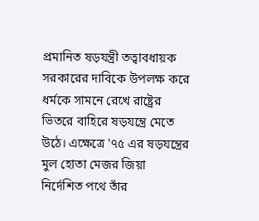প্রমানিত ষড়যন্ত্রী তত্বাবধায়ক সরকারের দাবিকে উপলক্ষ করে ধর্মকে সামনে রেখে রাষ্ট্রের ভিতরে বাহিরে ষড়যন্ত্রে মেতে উঠে। এক্ষেত্রে '৭৫ এর ষড়যন্ত্রের মুল হোতা মেজর জিয়া নির্দেশিত পথে তাঁর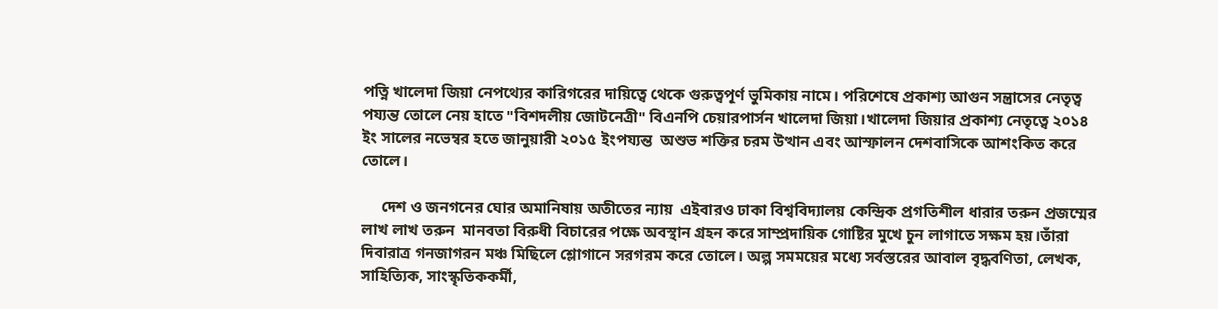পত্নি খালেদা জিয়া নেপথ্যের কারিগরের দায়িত্বে থেকে গুরুত্বপূর্ণ ভুমিকায় নামে। পরিশেষে প্রকাশ্য আগুন সন্ত্রাসের নেতৃত্ব পয্যন্ত তোলে নেয় হাতে "বিশদলীয় জোটনেত্রী" বিএনপি চেয়ারপার্সন খালেদা জিয়া।খালেদা জিয়ার প্রকাশ্য নেতৃত্বে ২০১৪ ইং সালের নভেম্বর হতে জানুয়ারী ২০১৫ ইংপয্যন্ত  অশুভ শক্তির চরম উত্থান এবং আস্ফালন দেশবাসিকে আশংকিত করে তোলে।

     দেশ ও জনগনের ঘোর অমানিষায় অতীতের ন্যায়  এইবারও ঢাকা বিশ্ববিদ্যালয় কেন্দ্রিক প্রগতিশীল ধারার তরুন প্রজম্মের লাখ লাখ তরুন  মানবতা বিরুধী বিচারের পক্ষে অবস্থান গ্রহন করে সাম্প্রদায়িক গোষ্টির মুখে চুন লাগাতে সক্ষম হয়।তাঁরা দিবারাত্র গনজাগরন মঞ্চ মিছিলে শ্লোগানে সরগরম করে তোলে। অল্প সমময়ের মধ্যে সর্বস্তরের আবাল বৃদ্ধবণিতা, লেখক, সাহিত্যিক, সাংস্কৃতিককর্মী,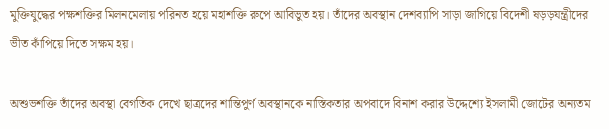মুক্তিযুদ্ধের পক্ষশক্তির মিলনমেলায় পরিনত হয়ে মহাশক্তি রুপে আবিভুত হয়। তাঁদের অবস্থান দেশব্যাপি সাড়া জাগিয়ে বিদেশী ষড়ড়যন্ত্রীদের ভীত কাঁপিয়ে দিতে সক্ষম হয়।

অশুভশক্তি তাঁদের অবস্থা বেগতিক দেখে ছাত্রদের শান্তিপুর্ণ অবস্থানকে নাস্তিকতার অপবাদে বিনাশ করার উদ্দেশ্যে ইসলামী জোটের অন্যতম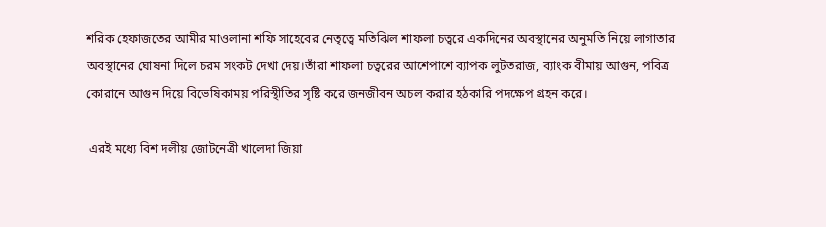শরিক হেফাজতের আমীর মাওলানা শফি সাহেবের নেতৃত্বে মতিঝিল শাফলা চত্বরে একদিনের অবস্থানের অনুমতি নিয়ে লাগাতার অবস্থানের ঘোষনা দিলে চরম সংকট দেখা দেয়।তাঁরা শাফলা চত্বরের আশেপাশে ব্যাপক লুটতরাজ, ব্যাংক বীমায় আগুন, পবিত্র কোরানে আগুন দিয়ে বিভেষিকাময় পরিস্থীতির সৃষ্টি করে জনজীবন অচল করার হঠকারি পদক্ষেপ গ্রহন করে।

 এরই মধ্যে বিশ দলীয় জোটনেত্রী খালেদা জিয়া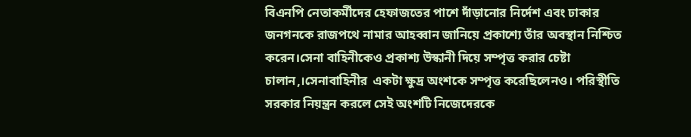বিএনপি নেতাকর্মীদের হেফাজতের পাশে দাঁড়ানোর নির্দেশ এবং ঢাকার জনগনকে রাজপথে নামার আহব্বান জানিয়ে প্রকাশ্যে তাঁর অবস্থান নিশ্চিত করেন।সেনা বাহিনীকেও প্রকাশ্য উস্কানী দিয়ে সম্পৃত্ত করার চেষ্টা চালান,।সেনাবাহিনীর  একটা ক্ষুদ্র অংশকে সম্পৃত্ত করেছিলেনও। পরিস্থীতি সরকার নিয়ন্ত্রন করলে সেই অংশটি নিজেদেরকে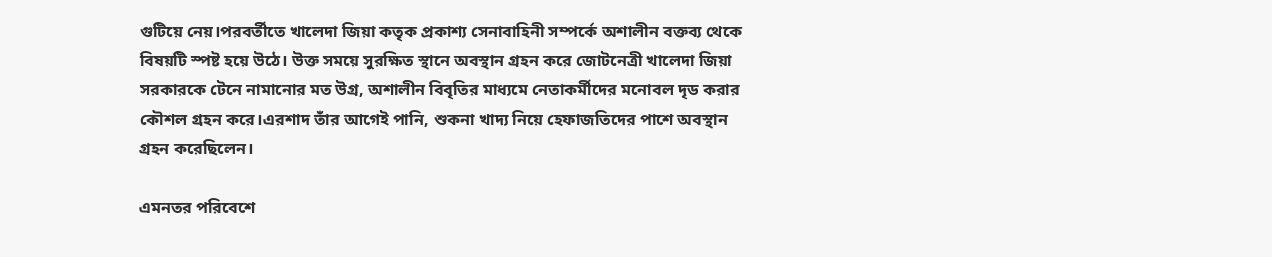গুটিয়ে নেয়।পরবর্তীতে খালেদা জিয়া কতৃক প্রকাশ্য সেনাবাহিনী সম্পর্কে অশালীন বক্তব্য থেকে বিষয়টি স্পষ্ট হয়ে উঠে। উক্ত সময়ে সুরক্ষিত স্থানে অবস্থান গ্রহন করে জোটনেত্রী খালেদা জিয়া সরকারকে টেনে নামানোর মত উগ্র, অশালীন বিবৃতির মাধ্যমে নেতাকর্মীদের মনোবল দৃড করার কৌশল গ্রহন করে।এরশাদ তাঁর আগেই পানি, শুকনা খাদ্য নিয়ে হেফাজতিদের পাশে অবস্থান গ্রহন করেছিলেন।

এমনতর পরিবেশে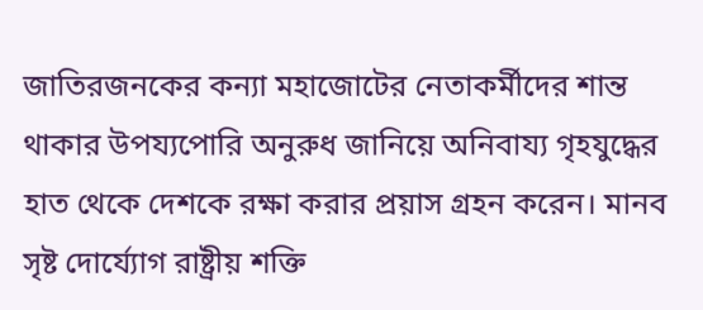জাতিরজনকের কন্যা মহাজোটের নেতাকর্মীদের শান্ত থাকার উপয্যপোরি অনুরুধ জানিয়ে অনিবায্য গৃহযুদ্ধের হাত থেকে দেশকে রক্ষা করার প্রয়াস গ্রহন করেন। মানব সৃষ্ট দোর্য্যোগ রাষ্ট্রীয় শক্তি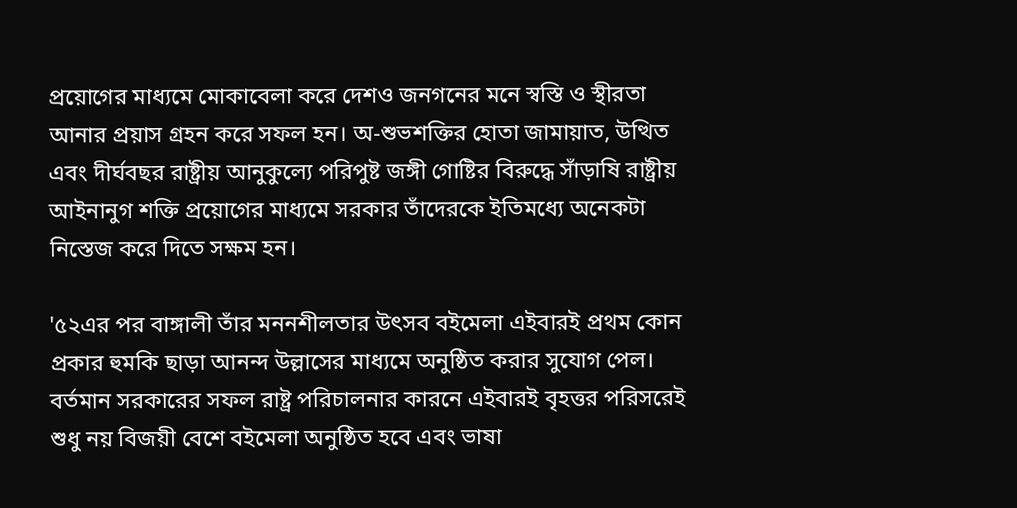প্রয়োগের মাধ্যমে মোকাবেলা করে দেশও জনগনের মনে স্বস্তি ও স্থীরতা আনার প্রয়াস গ্রহন করে সফল হন। অ-শুভশক্তির হোতা জামায়াত, উত্থিত এবং দীর্ঘবছর রাষ্ট্রীয় আনুকুল্যে পরিপুষ্ট জঙ্গী গোষ্টির বিরুদ্ধে সাঁড়াষি রাষ্ট্রীয় আইনানুগ শক্তি প্রয়োগের মাধ্যমে সরকার তাঁদেরকে ইতিমধ্যে অনেকটা নিস্তেজ করে দিতে সক্ষম হন।

'৫২এর পর বাঙ্গালী তাঁর মননশীলতার উৎসব বইমেলা এইবারই প্রথম কোন প্রকার হুমকি ছাড়া আনন্দ উল্লাসের মাধ্যমে অনুষ্ঠিত করার সুযোগ পেল। বর্তমান সরকারের সফল রাষ্ট্র পরিচালনার কারনে এইবারই বৃহত্তর পরিসরেই শুধু নয় বিজয়ী বেশে বইমেলা অনুষ্ঠিত হবে এবং ভাষা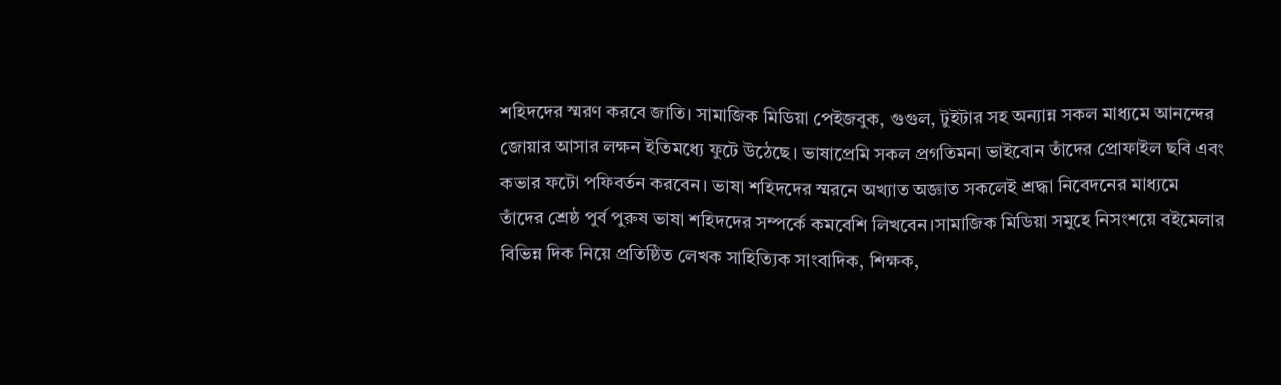শহিদদের স্মরণ করবে জাতি। সামাজিক মিডিয়া পেইজবুক, গুগুল, টুইটার সহ অন্যান্ন সকল মাধ্যমে আনন্দের জোয়ার আসার লক্ষন ইতিমধ্যে ফুটে উঠেছে। ভাষাপ্রেমি সকল প্রগতিমনা ভাইবোন তাঁদের প্রোফাইল ছবি এবং কভার ফটো পফিবর্তন করবেন। ভাষা শহিদদের স্মরনে অখ্যাত অজ্ঞাত সকলেই শ্রদ্ধা নিবেদনের মাধ্যমে তাঁদের শ্রেষ্ঠ পুর্ব পুরুষ ভাষা শহিদদের সম্পর্কে কমবেশি লিখবেন।সামাজিক মিডিয়া সমুহে নিসংশয়ে বইমেলার বিভিন্ন দিক নিয়ে প্রতিষ্ঠিত লেখক সাহিত্যিক সাংবাদিক, শিক্ষক,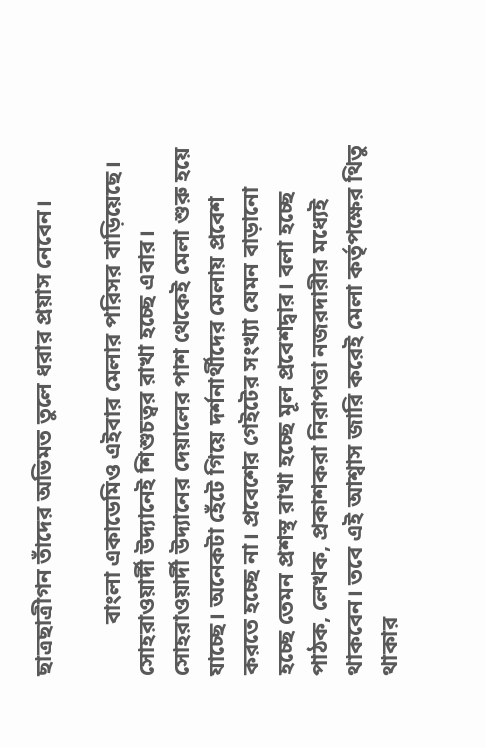ছাত্রছাত্রীগন তাঁদের অভিমত তুলে ধরার প্রয়াস নেবেন।

         বাংলা একাডেমিও এইবার মেলার পরিসর বাড়িয়েছে। সোহরাওয়ার্দী উদ্যানেই শিশুচত্বর রাখা হচ্ছে এবার। সোহরাওয়ার্দী উদ্যানের দেয়ালের পাশ থেকেই মেলা শুরু হয়ে যাচ্ছে। অনেকটা হেঁটে গিয়ে দর্শনার্থীদের মেলায় প্রবেশ করতে হচ্ছে না। প্রবেশের গেইটের সংখ্যা যেমন বাড়ানো হচ্ছে তেমন প্রশস্থ রাখা হচ্ছে মূল প্রবেশদ্বার। বলা হচ্ছে পাঠক, লেখক, প্রকাশকরা নিরাপত্তা নজরদারীর মধ্যেই থাকবেন। তবে এই আশ্বাস জারি করেই মেলা কর্তৃপক্ষের থিতু থাকার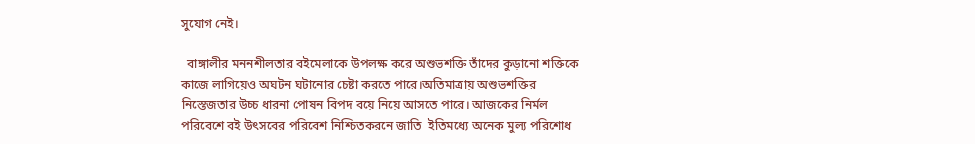সুযোগ নেই।

  বাঙ্গালীর মননশীলতার বইমেলাকে উপলক্ষ করে অশুভশক্তি তাঁদের কুড়ানো শক্তিকে কাজে লাগিয়েও অঘটন ঘটানোর চেষ্টা করতে পারে।অতিমাত্রায় অশুভশক্তির নিস্তেজতার উচ্চ ধারনা পোষন বিপদ বয়ে নিয়ে আসতে পারে। আজকের নির্মল পরিবেশে বই উৎসবের পরিবেশ নিশ্চিতকরনে জাতি  ইতিমধ্যে অনেক মুল্য পরিশোধ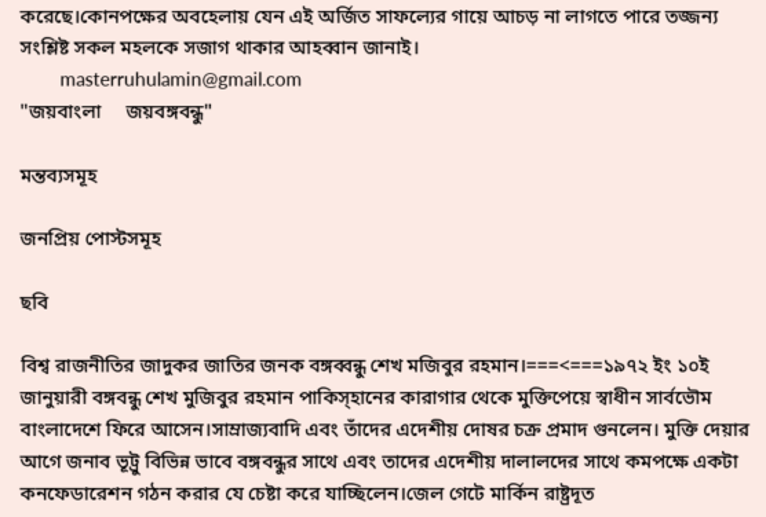করেছে।কোনপক্ষের অবহেলায় যেন এই অর্জিত সাফল্যের গায়ে আচড় না লাগতে পারে তজ্জন্য সংশ্লিষ্ট সকল মহলকে সজাগ থাকার আহব্বান জানাই।
        masterruhulamin@gmail.com
"জয়বাংলা     জয়বঙ্গবন্ধু"

মন্তব্যসমূহ

জনপ্রিয় পোস্টসমূহ

ছবি

বিশ্ব রাজনীতির জাদুকর জাতির জনক বঙ্গব্বন্ধু শেখ মজিবুর রহমান।===<===১৯৭২ ইং ১০ই জানুয়ারী বঙ্গবন্ধু শেখ মুজিবুর রহমান পাকিস্হানের কারাগার থেকে মুক্তিপেয়ে স্বাধীন সার্বভৌম বাংলাদেশে ফিরে আসেন।সাম্রাজ্যবাদি এবং তাঁদের এদেশীয় দোষর চক্র প্রমাদ গুনলেন। মুক্তি দেয়ার আগে জনাব ভূট্রু বিভিন্ন ভাবে বঙ্গবন্ধুর সাথে এবং তাদের এদেশীয় দালালদের সাথে কমপক্ষে একটা কনফেডারেশন গঠন করার যে চেষ্টা করে যাচ্ছিলেন।জেল গেটে মার্কিন রাষ্ট্রদূত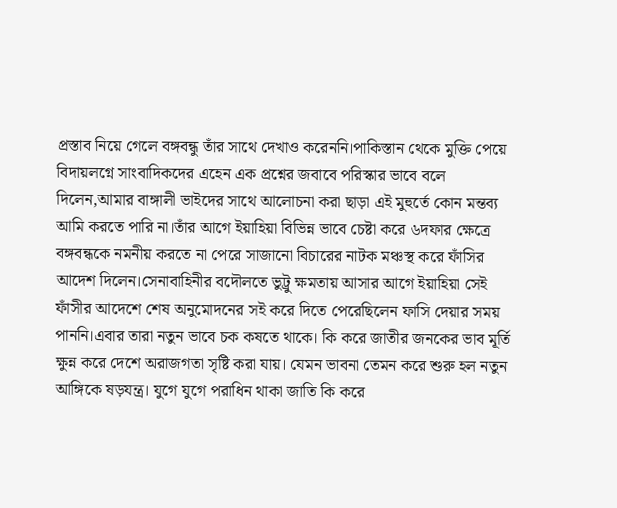প্রস্তাব নিয়ে গেলে বঙ্গবন্ধু তাঁর সাথে দেখাও করেননি।পাকিস্তান থেকে মুক্তি পেয়ে বিদায়লগ্নে সাংবাদিকদের এহেন এক প্রশ্নের জবাবে পরিস্কার ভাবে বলে দিলেন,আমার বাঙ্গালী ভাইদের সাথে আলোচনা করা ছাড়া এই মুহুর্তে কোন মন্তব্য আমি করতে পারি না।তাঁর আগে ইয়াহিয়া বিভিন্ন ভাবে চেষ্টা করে ৬দফার ক্ষেত্রে বঙ্গবন্ধকে নমনীয় করতে না পেরে সাজানো বিচারের নাটক মঞ্চস্থ করে ফাঁসির আদেশ দিলেন।সেনাবাহিনীর বদৌলতে ভুট্রু ক্ষমতায় আসার আগে ইয়াহিয়া সেই ফাঁসীর আদেশে শেষ অনুমোদনের সই করে দিতে পেরেছিলেন ফাসি দেয়ার সময় পাননি।এবার তারা নতুন ভাবে চক কষতে থাকে। কি করে জাতীর জনকের ভাব মূর্তি ক্ষুন্ন করে দেশে অরাজগতা সৃষ্টি করা যায়। যেমন ভাবনা তেমন করে শুরু হল নতুন আঙ্গিকে ষড়যন্ত্র। যুগে যুগে পরাধিন থাকা জাতি কি করে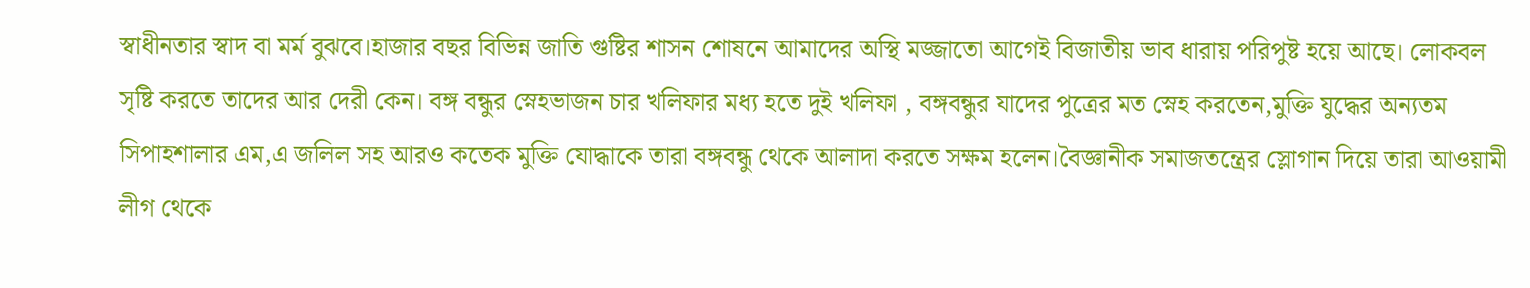স্বাধীনতার স্বাদ বা মর্ম বুঝবে।হাজার বছর বিভিন্ন জাতি গুষ্টির শাসন শোষনে আমাদের অস্থি মজ্জাতো আগেই বিজাতীয় ভাব ধারায় পরিপুষ্ট হয়ে আছে। লোকবল সৃষ্টি করতে তাদের আর দেরী কেন। বঙ্গ বন্ধুর স্নেহভাজন চার খলিফার মধ্য হতে দুই খলিফা , বঙ্গবন্ধুর যাদের পুত্রের মত স্নেহ করতেন,মুক্তি যুদ্ধের অন্যতম সিপাহশালার এম,এ জলিল সহ আরও কতেক মুক্তি যোদ্ধাকে তারা বঙ্গবন্ধু থেকে আলাদা করতে সক্ষম হলেন।বৈজ্ঞানীক সমাজতন্ত্রের স্লোগান দিয়ে তারা আওয়ামী লীগ থেকে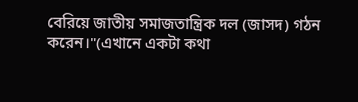বেরিয়ে জাতীয় সমাজতান্ত্রিক দল (জাসদ) গঠন করেন।"(এখানে একটা কথা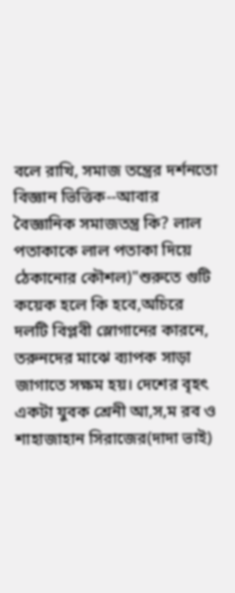বলে রাখি, সমাজ তন্ত্রের দর্শনতো বিজ্ঞান ভিত্তিক--আবার বৈজ্ঞানিক সমাজতন্ত্র কি? লাল পতাকাকে লাল পতাকা দিয়ে ঠেকানোর কৌশল)"শুরুতে গুটি কয়েক হলে কি হবে,অচিরে দলটি বিপ্লবী স্লোগানের কারনে, তরুনদের মাঝে ব্যাপক সাড়া জাগাতে সক্ষম হয়। দেশের বৃহৎ একটা যুবক শ্রেনী আ,স,ম রব ও শাহাজাহান সিরাজের(দাদা ভাই)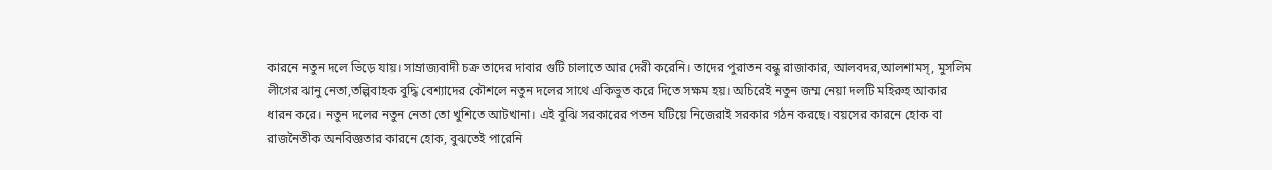কারনে নতুন দলে ভিড়ে যায়। সাম্রাজ্যবাদী চক্র তাদের দাবার গুটি চালাতে আর দেরী করেনি। তাদের পুরাতন বন্ধু রাজাকার, আলবদর,আলশামস্, মুসলিম লীগের ঝানু নেতা,তল্পিবাহক বুদ্ধি বেশ্যাদের কৌশলে নতুন দলের সাথে একিভুত করে দিতে সক্ষম হয়। অচিরেই নতুন জম্ম নেয়া দলটি মহিরুহ আকার ধারন করে। নতুন দলের নতুন নেতা তো খুশিতে আটখানা। এই বুঝি সরকারের পতন ঘটিয়ে নিজেরাই সরকার গঠন করছে। বয়সের কারনে হোক বা রাজনৈতীক অনবিজ্ঞতার কারনে হোক, বুঝতেই পারেনি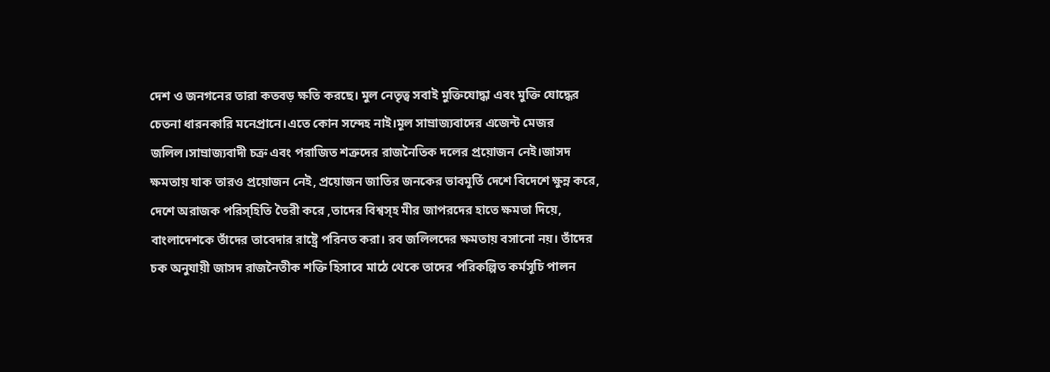দেশ ও জনগনের তারা কতবড় ক্ষতি করছে। মুল নেতৃত্ব সবাই মুক্তিযোদ্ধা এবং মুক্তি যোদ্ধের চেতনা ধারনকারি মনেপ্রানে।এতে কোন সন্দেহ নাই।মূল সাম্রাজ্যবাদের এজেন্ট মেজর জলিল।সাম্রাজ্যবাদী চক্র এবং পরাজিত শত্রুদের রাজনৈতিক দলের প্রয়োজন নেই।জাসদ ক্ষমতায় যাক তারও প্রয়োজন নেই, প্রয়োজন জাতির জনকের ভাবমূর্তি দেশে বিদেশে ক্ষুন্ন করে, দেশে অরাজক পরিস্হিতি তৈরী করে ,তাদের বিশ্বস্হ মীর জাপরদের হাতে ক্ষমতা দিয়ে, বাংলাদেশকে তাঁদের তাবেদার রাষ্ট্রে পরিনত করা। রব জলিলদের ক্ষমতায় বসানো নয়। তাঁদের চক অনুযায়ী জাসদ রাজনৈতীক শক্তি হিসাবে মাঠে থেকে তাদের পরিকল্পিত কর্মসূচি পালন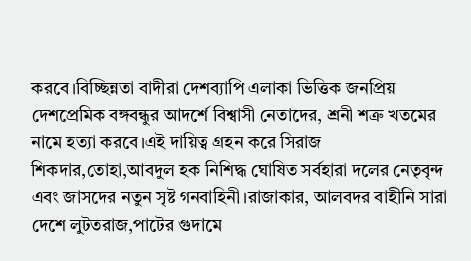করবে।বিচ্ছিন্নতা বাদীরা দেশব্যাপি এলাকা ভিত্তিক জনপ্রিয় দেশপ্রেমিক বঙ্গবন্ধুর আদর্শে বিশ্বাসী নেতাদের, শ্রনী শত্রু খতমের নামে হত্যা করবে।এই দায়িত্ব গ্রহন করে সিরাজ শিকদার,তোহা,আবদুল হক নিশিদ্ধ ঘোষিত সর্বহারা দলের নেতৃবৃন্দ এবং জাসদের নতুন সৃষ্ট গনবাহিনী।রাজাকার, আলবদর বাহীনি সারা দেশে লুটতরাজ,পাটের গুদামে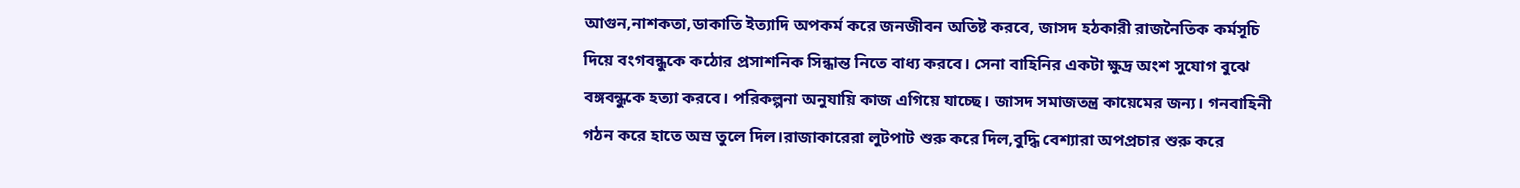আগুন,নাশকতা,ডাকাতি ইত্যাদি অপকর্ম করে জনজীবন অতিষ্ট করবে, জাসদ হঠকারী রাজনৈতিক কর্মসূচি দিয়ে বংগবন্ধুকে কঠোর প্রসাশনিক সিন্ধান্ত নিতে বাধ্য করবে। সেনা বাহিনির একটা ক্ষুদ্র অংশ সুযোগ বুঝে বঙ্গবন্ধুকে হত্যা করবে। পরিকল্পনা অনুযায়ি কাজ এগিয়ে যাচ্ছে। জাসদ সমাজতন্ত্র কায়েমের জন্য। গনবাহিনী গঠন করে হাতে অস্র তুলে দিল।রাজাকারেরা লুটপাট শুরু করে দিল,বুদ্ধি বেশ্যারা অপপ্রচার শুরু করে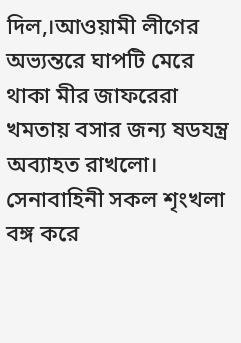দিল,।আওয়ামী লীগের অভ্যন্তরে ঘাপটি মেরে থাকা মীর জাফরেরা খমতায় বসার জন্য ষডযন্ত্র অব্যাহত রাখলো। সেনাবাহিনী সকল শৃংখলা বঙ্গ করে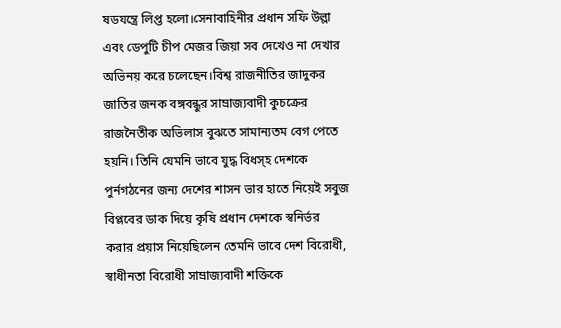ষডযন্ত্রে লিপ্ত হলো।সেনাবাহিনীর প্রধান সফি উল্লা এবং ডেপুটি চীপ মেজর জিয়া সব দেখেও না দেখার অভিনয় করে চলেছেন।বিশ্ব রাজনীতির জাদুকর জাতির জনক বঙ্গবন্ধুর সাম্রাজ্যবাদী কুচক্রের রাজনৈতীক অভিলাস বুঝতে সামান্যতম বেগ পেতে হয়নি। তিনি যেমনি ভাবে যুদ্ধ বিধস্হ দেশকে পুর্নগঠনের জন্য দেশের শাসন ভার হাতে নিয়েই সবুজ বিপ্লবের ডাক দিয়ে কৃষি প্রধান দেশকে স্বনির্ভর করার প্রয়াস নিয়েছিলেন তেমনি ভাবে দেশ বিরোধী, স্বাধীনতা বিরোধী সাম্রাজ্যবাদী শক্তিকে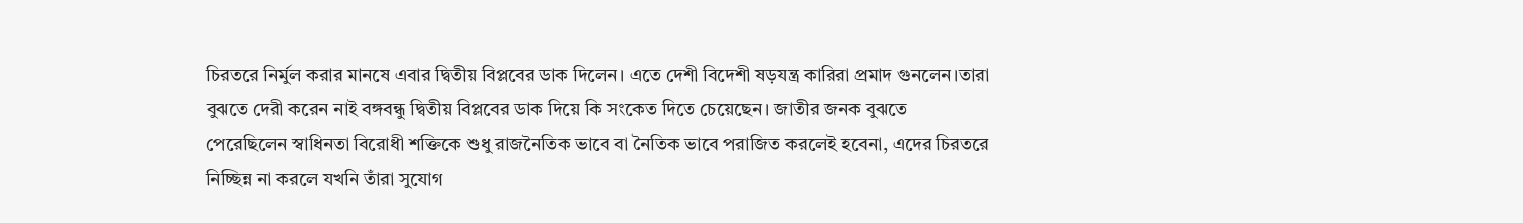চিরতরে নির্মুল করার মানষে এবার দ্বিতীয় বিপ্লবের ডাক দিলেন। এতে দেশী বিদেশী ষড়যন্ত্র কারিরা প্রমাদ গুনলেন।তারা বুঝতে দেরী করেন নাই বঙ্গবন্ধু দ্বিতীয় বিপ্লবের ডাক দিয়ে কি সংকেত দিতে চেয়েছেন। জাতীর জনক বুঝতে পেরেছিলেন স্বাধিনতা বিরোধী শক্তিকে শুধু রাজনৈতিক ভাবে বা নৈতিক ভাবে পরাজিত করলেই হবেনা, এদের চিরতরে নিচ্ছিন্ন না করলে যখনি তাঁরা সুযোগ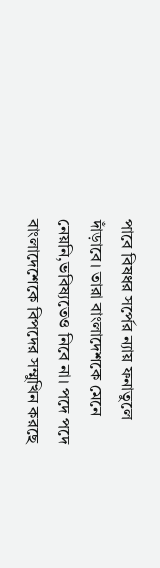পাবে বিষধর সর্পের ন্যায় ফনাতুলে দাঁড়াবে। তারা বাংলাদেশকে মেনে নেয়নি,ভবিষ্যতেও নিবে না। পদে পদে বাংলাদেশেকে বিপদের সম্মুখিন করছে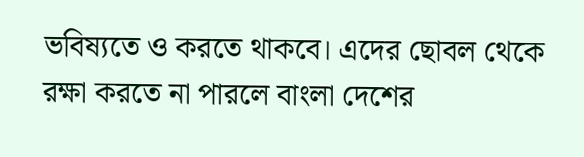ভবিষ্যতে ও করতে থাকবে। এদের ছোবল থেকে রক্ষা করতে না পারলে বাংলা দেশের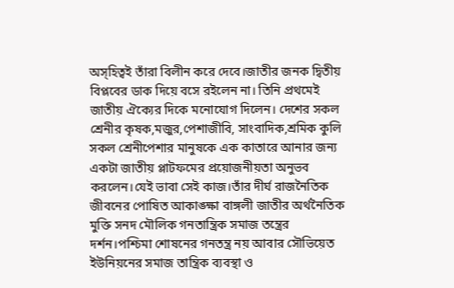অস্হিত্বই তাঁরা বিলীন করে দেবে।জাতীর জনক দ্বিতীয় বিপ্লবের ডাক দিয়ে বসে রইলেন না। তিনি প্রথমেই জাতীয় ঐক্যের দিকে মনোযোগ দিলেন। দেশের সকল শ্রেনীর কৃষক,মজুর,পেশাজীবি, সাংবাদিক,শ্রমিক কুলি সকল শ্রেনীপেশার মানুষকে এক কাতারে আনার জন্য একটা জাতীয় প্লাটফমের প্রয়োজনীয়তা অনুভব করলেন।যেই ভাবা সেই কাজ।তাঁর দীর্ঘ রাজনৈতিক জীবনের পোষিত আকাঙ্ক্ষা বাঙ্গলী জাতীর অর্থনৈতিক মুক্তি সনদ মৌলিক গনতান্ত্রিক সমাজ তন্ত্রের দর্শন।পশ্চিমা শোষনের গনতন্ত্র নয় আবার সৌভিয়েত ইউনিয়নের সমাজ তান্ত্রিক ব্যবস্থা ও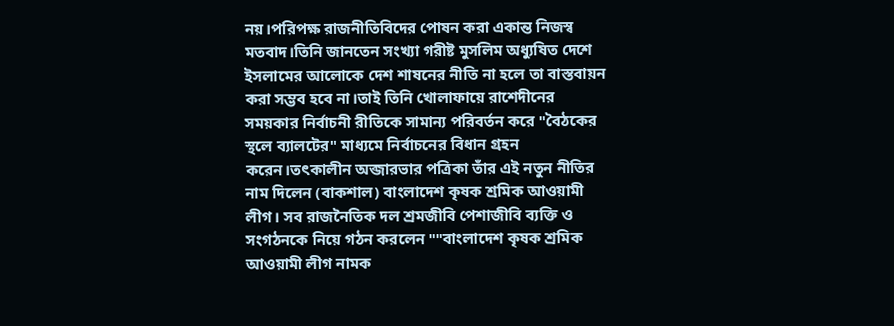নয়।পরিপক্ষ রাজনীতিবিদের পোষন করা একান্ত নিজস্ব মতবাদ।তিনি জানতেন সংখ্যা গরীষ্ট মুসলিম অধ্যুষিত দেশে ইসলামের আলোকে দেশ শাষনের নীতি না হলে তা বাস্তবায়ন করা সম্ভব হবে না।তাই তিনি খোলাফায়ে রাশেদীনের সময়কার নির্বাচনী রীতিকে সামান্য পরিবর্তন করে "বৈঠকের স্থলে ব্যালটের" মাধ্যমে নির্বাচনের বিধান গ্রহন করেন।তৎকালীন অব্জারভার পত্রিকা তাঁর এই নতুন নীতির নাম দিলেন (বাকশাল) বাংলাদেশ কৃষক শ্রমিক আওয়ামী লীগ। সব রাজনৈতিক দল শ্রমজীবি পেশাজীবি ব্যক্তি ও সংগঠনকে নিয়ে গঠন করলেন ""বাংলাদেশ কৃষক শ্রমিক আওয়ামী লীগ নামক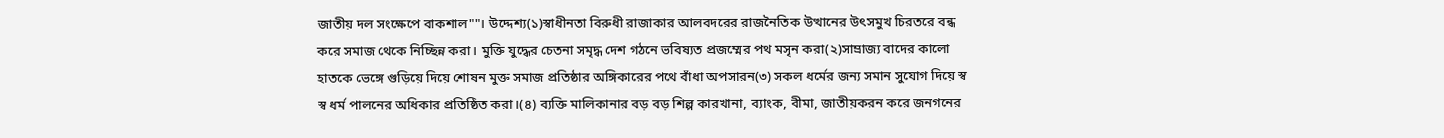জাতীয় দল সংক্ষেপে বাকশাল""। উদ্দেশ্য(১)স্বাধীনতা বিরুধী রাজাকার আলবদরের রাজনৈতিক উত্থানের উৎসমুখ চিরতরে বন্ধ করে সমাজ থেকে নিচ্ছিন্ন করা। মুক্তি যুদ্ধের চেতনা সমৃদ্ধ দেশ গঠনে ভবিষ্যত প্রজম্মের পথ মসৃন করা(২)সাম্রাজ্য বাদের কালো হাতকে ভেঙ্গে গুড়িয়ে দিয়ে শোষন মুক্ত সমাজ প্রতিষ্ঠার অঙ্গিকারের পথে বাঁধা অপসারন(৩) সকল ধর্মের জন্য সমান সুযোগ দিয়ে স্ব স্ব ধর্ম পালনের অধিকার প্রতিষ্ঠিত করা।(৪) ব্যক্তি মালিকানার বড় বড় শিল্প কারখানা, ব্যাংক, বীমা, জাতীয়করন করে জনগনের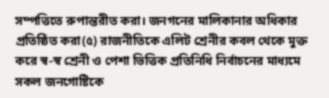সম্পত্তিতে রুপান্তরীত করা। জনগনের মালিকানার অধিকার প্রতিষ্ঠিত করা(৫) রাজনীতিকে এলিট শ্রেনীর কবল থেকে মুক্ত করে স্ব-স্ব শ্রেনী ও পেশা ভিত্তিক প্রতিনিধি নির্বাচনের মাধ্যমে সকল জনগোষ্টিকে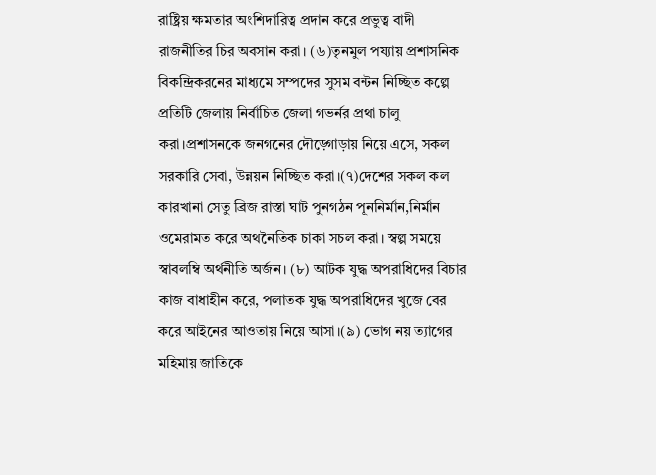রাষ্ট্রিয় ক্ষমতার অংশিদারিত্ব প্রদান করে প্রভুত্ব বাদী রাজনীতির চির অবসান করা। (৬)তৃনমুল পয্যায় প্রশাসনিক বিকন্দ্রিকরনের মাধ্যমে সম্পদের সুসম বন্টন নিচ্ছিত কল্পে প্রতিটি জেলায় নির্বাচিত জেলা গভর্নর প্রথা চালু করা।প্রশাসনকে জনগনের দৌড়্গোড়ায় নিয়ে এসে, সকল সরকারি সেবা, উন্নয়ন নিচ্ছিত করা।(৭)দেশের সকল কল কারখানা সেতু ব্রিজ রাস্তা ঘাট পুনগঠন পূননির্মান,নির্মান ওমেরামত করে অথনৈতিক চাকা সচল করা। স্বল্প সময়ে স্বাবলম্বি অর্থনীতি অর্জন। (৮) আটক যুদ্ধ অপরাধিদের বিচার কাজ বাধাহীন করে, পলাতক যুদ্ধ অপরাধিদের খুজে বের করে আইনের আওতায় নিয়ে আসা।(৯) ভোগ নয় ত্যাগের মহিমায় জাতিকে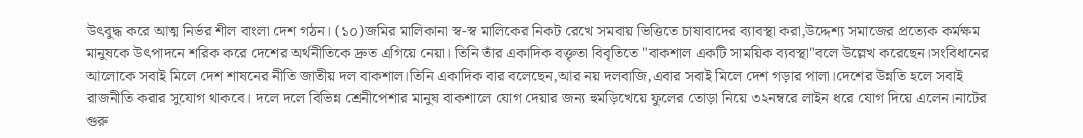উৎবুদ্ধ করে আত্ম নির্ভর শীল বাংলা দেশ গঠন। (১০)জমির মালিকানা স্ব-স্ব মালিকের নিকট রেখে সমবায় ভিত্তিতে চাষাবাদের ব্যাবস্থা করা,উদ্দেশ্য সমাজের প্রত্যেক কর্মক্ষম মানুষকে উৎপাদনে শরিক করে দেশের অর্থনীতিকে দ্রুত এগিয়ে নেয়া। তিনি তাঁর একাদিক বক্তৃতা বিবৃতিতে "বাকশাল একটি সাময়িক ব্যবস্থা"বলে উল্লেখ করেছেন।সংবিধানের আলোকে সবাই মিলে দেশ শাষনের নীতি জাতীয় দল বাকশাল।তিনি একাদিক বার বলেছেন,আর নয় দলবাজি,এবার সবাই মিলে দেশ গড়ার পালা।দেশের উন্নতি হলে সবাই রাজনীতি করার সুযোগ থাকবে। দলে দলে বিভিন্ন শ্রেনীপেশার মানুষ বাকশালে যোগ দেয়ার জন্য হুমড়িখেয়ে ফুলের তোড়া নিয়ে ৩২নম্বরে লাইন ধরে যোগ দিয়ে এলেন।নাটের গুরু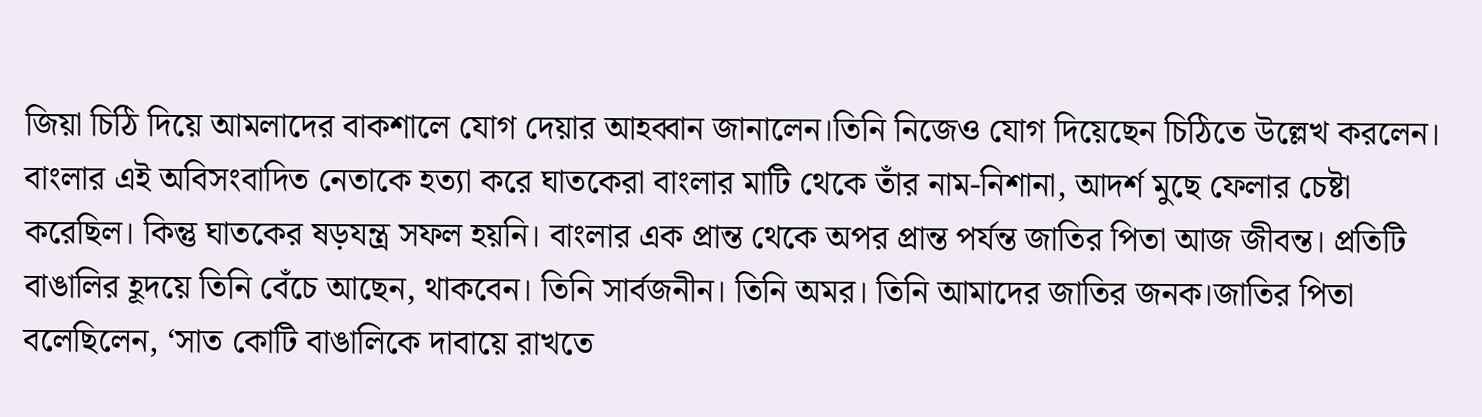জিয়া চিঠি দিয়ে আমলাদের বাকশালে যোগ দেয়ার আহব্বান জানালেন।তিনি নিজেও যোগ দিয়েছেন চিঠিতে উল্লেখ করলেন। বাংলার এই অবিসংবাদিত নেতাকে হত্যা করে ঘাতকেরা বাংলার মাটি থেকে তাঁর নাম-নিশানা, আদর্শ মুছে ফেলার চেষ্টা করেছিল। কিন্তু ঘাতকের ষড়যন্ত্র সফল হয়নি। বাংলার এক প্রান্ত থেকে অপর প্রান্ত পর্যন্ত জাতির পিতা আজ জীবন্ত। প্রতিটি বাঙালির হূদয়ে তিনি বেঁচে আছেন, থাকবেন। তিনি সার্বজনীন। তিনি অমর। তিনি আমাদের জাতির জনক।জাতির পিতা বলেছিলেন, ‘সাত কোটি বাঙালিকে দাবায়ে রাখতে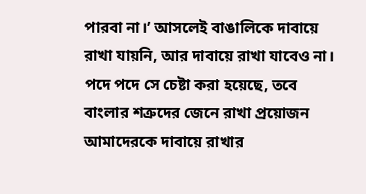পারবা না।’ আসলেই বাঙালিকে দাবায়ে রাখা যায়নি, আর দাবায়ে রাখা যাবেও না। পদে পদে সে চেষ্টা করা হয়েছে, তবে বাংলার শত্রুদের জেনে রাখা প্রয়োজন আমাদেরকে দাবায়ে রাখার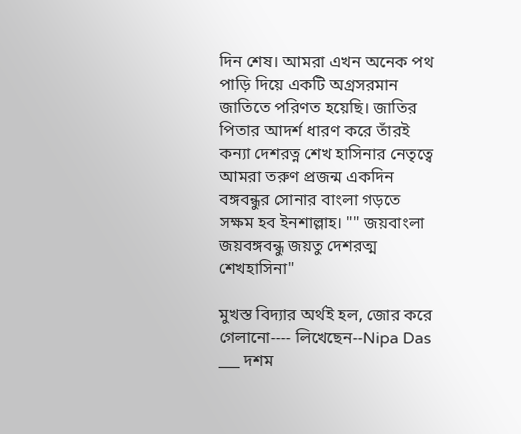দিন শেষ। আমরা এখন অনেক পথ পাড়ি দিয়ে একটি অগ্রসরমান জাতিতে পরিণত হয়েছি। জাতির পিতার আদর্শ ধারণ করে তাঁরই কন্যা দেশরত্ন শেখ হাসিনার নেতৃত্বে আমরা তরুণ প্রজন্ম একদিন বঙ্গবন্ধুর সোনার বাংলা গড়তে সক্ষম হব ইনশাল্লাহ। "" জয়বাংলা জয়বঙ্গবন্ধু জয়তু দেশরত্ম শেখহাসিনা"

মুখস্ত বিদ্যার অর্থই হল, জোর করে গেলানো---- লিখেছেন--Nipa Das ___ দশম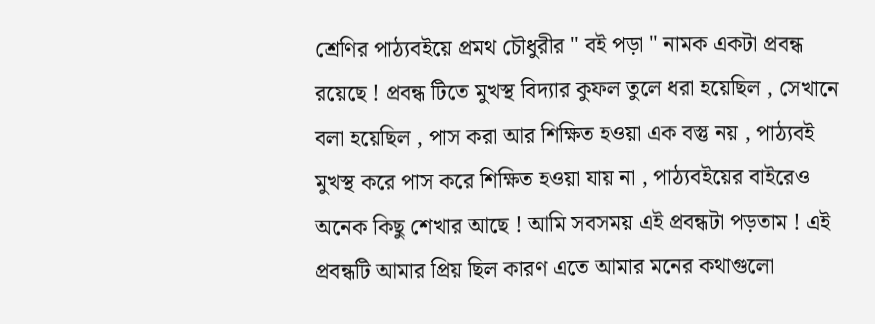শ্রেণির পাঠ্যবইয়ে প্রমথ চৌধুরীর " বই পড়া " নামক একটা প্রবন্ধ রয়েছে ! প্রবন্ধ টিতে মুখস্থ বিদ্যার কুফল তুলে ধরা হয়েছিল , সেখানে বলা হয়েছিল , পাস করা আর শিক্ষিত হওয়া এক বস্তু নয় , পাঠ্যবই মুখস্থ করে পাস করে শিক্ষিত হওয়া যায় না , পাঠ্যবইয়ের বাইরেও অনেক কিছু শেখার আছে ! আমি সবসময় এই প্রবন্ধটা পড়তাম ! এই প্রবন্ধটি আমার প্রিয় ছিল কারণ এতে আমার মনের কথাগুলো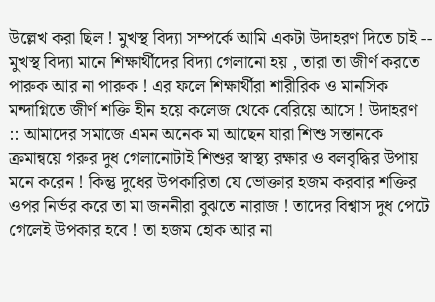উল্লেখ করা ছিল ! মুখস্থ বিদ্যা সম্পর্কে আমি একটা উদাহরণ দিতে চাই -- মুখস্থ বিদ্যা মানে শিক্ষার্থীদের বিদ্যা গেলানো হয় , তারা তা জীর্ণ করতে পারুক আর না পারুক ! এর ফলে শিক্ষার্থীরা শারীরিক ও মানসিক মন্দাগ্নিতে জীর্ণ শক্তি হীন হয়ে কলেজ থেকে বেরিয়ে আসে ! উদাহরণ :: আমাদের সমাজে এমন অনেক মা আছেন যারা শিশু সন্তানকে ক্রমান্বয়ে গরুর দুধ গেলানোটাই শিশুর স্বাস্থ্য রক্ষার ও বলবৃদ্ধির উপায় মনে করেন ! কিন্তু দুধের উপকারিতা যে ভোক্তার হজম করবার শক্তির ওপর নির্ভর করে তা মা জননীরা বুঝতে নারাজ ! তাদের বিশ্বাস দুধ পেটে গেলেই উপকার হবে ! তা হজম হোক আর না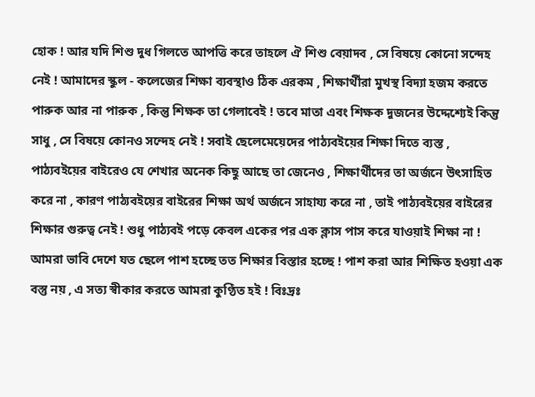হোক ! আর যদি শিশু দুধ গিলতে আপত্তি করে তাহলে ঐ শিশু বেয়াদব , সে বিষয়ে কোনো সন্দেহ নেই ! আমাদের স্কুল - কলেজের শিক্ষা ব্যবস্থাও ঠিক এরকম , শিক্ষার্থীরা মুখস্থ বিদ্যা হজম করতে পারুক আর না পারুক , কিন্তু শিক্ষক তা গেলাবেই ! তবে মাতা এবং শিক্ষক দুজনের উদ্দেশ্যেই কিন্তু সাধু , সে বিষয়ে কোনও সন্দেহ নেই ! সবাই ছেলেমেয়েদের পাঠ্যবইয়ের শিক্ষা দিতে ব্যস্ত , পাঠ্যবইয়ের বাইরেও যে শেখার অনেক কিছু আছে তা জেনেও , শিক্ষার্থীদের তা অর্জনে উৎসাহিত করে না , কারণ পাঠ্যবইয়ের বাইরের শিক্ষা অর্থ অর্জনে সাহায্য করে না , তাই পাঠ্যবইয়ের বাইরের শিক্ষার গুরুত্ব নেই ! শুধু পাঠ্যবই পড়ে কেবল একের পর এক ক্লাস পাস করে যাওয়াই শিক্ষা না ! আমরা ভাবি দেশে যত ছেলে পাশ হচ্ছে তত শিক্ষার বিস্তার হচ্ছে ! পাশ করা আর শিক্ষিত হওয়া এক বস্তু নয় , এ সত্য স্বীকার করতে আমরা কুণ্ঠিত হই ! বিঃদ্রঃ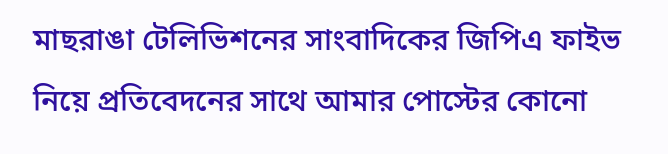মাছরাঙা টেলিভিশনের সাংবাদিকের জিপিএ ফাইভ নিয়ে প্রতিবেদনের সাথে আমার পোস্টের কোনো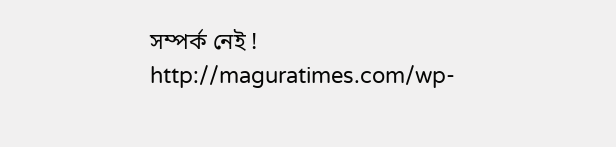সম্পর্ক নেই ! http://maguratimes.com/wp-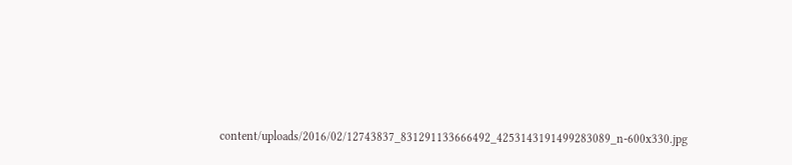content/uploads/2016/02/12743837_831291133666492_4253143191499283089_n-600x330.jpg